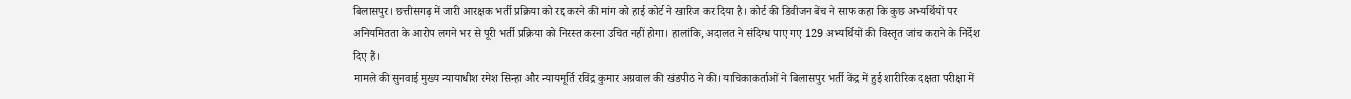बिलासपुर। छत्तीसगढ़ में जारी आरक्षक भर्ती प्रक्रिया को रद्द करने की मांग को हाई कोर्ट ने खारिज कर दिया है। कोर्ट की डिवीजन बेंच ने साफ कहा कि कुछ अभ्यर्थियों पर अनियमितता के आरोप लगने भर से पूरी भर्ती प्रक्रिया को निरस्त करना उचित नहीं होगा। हालांकि, अदालत ने संदिग्ध पाए गए 129 अभ्यर्थियों की विस्तृत जांच कराने के निर्देश दिए हैं।
मामले की सुनवाई मुख्य न्यायाधीश रमेश सिन्हा और न्यायमूर्ति रविंद्र कुमार अग्रवाल की खंडपीठ ने की। याचिकाकर्ताओं ने बिलासपुर भर्ती केंद्र में हुई शारीरिक दक्षता परीक्षा में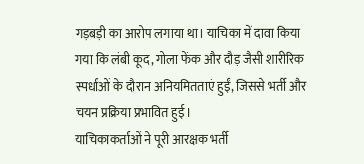गड़बड़ी का आरोप लगाया था। याचिका में दावा किया गया कि लंबी कूद, गोला फेंक और दौड़ जैसी शारीरिक स्पर्धाओं के दौरान अनियमितताएं हुईं, जिससे भर्ती और चयन प्रक्रिया प्रभावित हुई।
याचिकाकर्ताओं ने पूरी आरक्षक भर्ती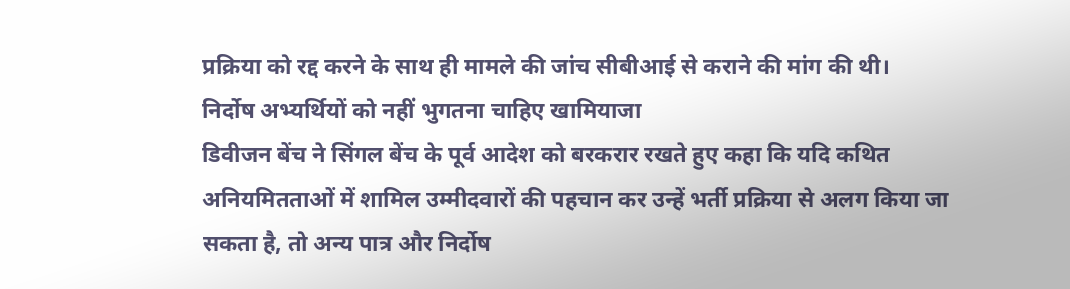प्रक्रिया को रद्द करने के साथ ही मामले की जांच सीबीआई से कराने की मांग की थी।
निर्दोष अभ्यर्थियों को नहीं भुगतना चाहिए खामियाजा
डिवीजन बेंच ने सिंगल बेंच के पूर्व आदेश को बरकरार रखते हुए कहा कि यदि कथित अनियमितताओं में शामिल उम्मीदवारों की पहचान कर उन्हें भर्ती प्रक्रिया से अलग किया जा सकता है, तो अन्य पात्र और निर्दोष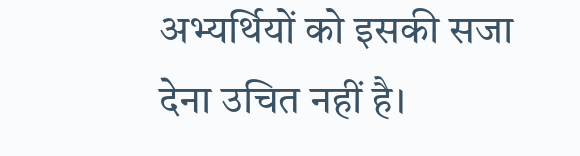अभ्यर्थियों को इसकी सजा देना उचित नहीं है।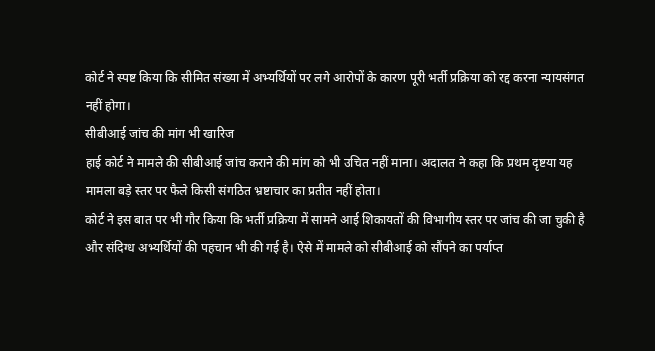कोर्ट ने स्पष्ट किया कि सीमित संख्या में अभ्यर्थियों पर लगे आरोपों के कारण पूरी भर्ती प्रक्रिया को रद्द करना न्यायसंगत नहीं होगा।
सीबीआई जांच की मांग भी खारिज
हाई कोर्ट ने मामले की सीबीआई जांच कराने की मांग को भी उचित नहीं माना। अदालत ने कहा कि प्रथम दृष्टया यह मामला बड़े स्तर पर फैले किसी संगठित भ्रष्टाचार का प्रतीत नहीं होता।
कोर्ट ने इस बात पर भी गौर किया कि भर्ती प्रक्रिया में सामने आई शिकायतों की विभागीय स्तर पर जांच की जा चुकी है और संदिग्ध अभ्यर्थियों की पहचान भी की गई है। ऐसे में मामले को सीबीआई को सौंपने का पर्याप्त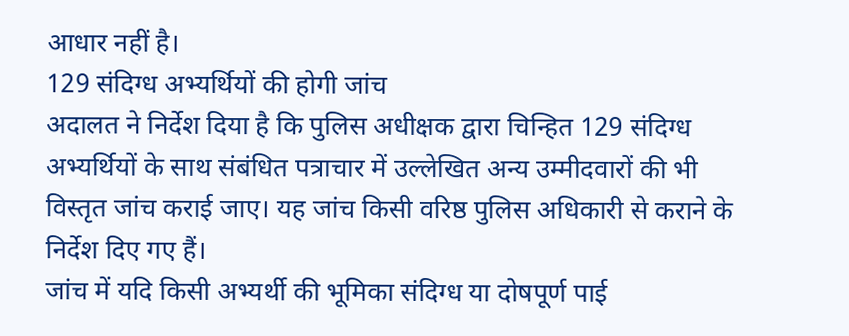आधार नहीं है।
129 संदिग्ध अभ्यर्थियों की होगी जांच
अदालत ने निर्देश दिया है कि पुलिस अधीक्षक द्वारा चिन्हित 129 संदिग्ध अभ्यर्थियों के साथ संबंधित पत्राचार में उल्लेखित अन्य उम्मीदवारों की भी विस्तृत जांच कराई जाए। यह जांच किसी वरिष्ठ पुलिस अधिकारी से कराने के निर्देश दिए गए हैं।
जांच में यदि किसी अभ्यर्थी की भूमिका संदिग्ध या दोषपूर्ण पाई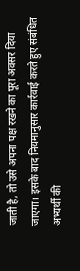जाती है, तो उसे अपना पक्ष रखने का पूरा अवसर दिया जाएगा। इसके बाद नियमानुसार कार्रवाई करते हुए संबंधित अभ्यर्थी की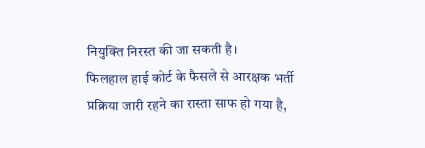नियुक्ति निरस्त की जा सकती है।
फिलहाल हाई कोर्ट के फैसले से आरक्षक भर्ती प्रक्रिया जारी रहने का रास्ता साफ हो गया है,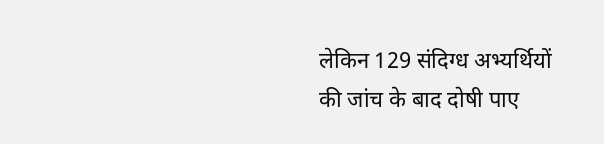लेकिन 129 संदिग्ध अभ्यर्थियों की जांच के बाद दोषी पाए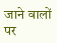जाने वालों पर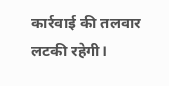कार्रवाई की तलवार लटकी रहेगी।